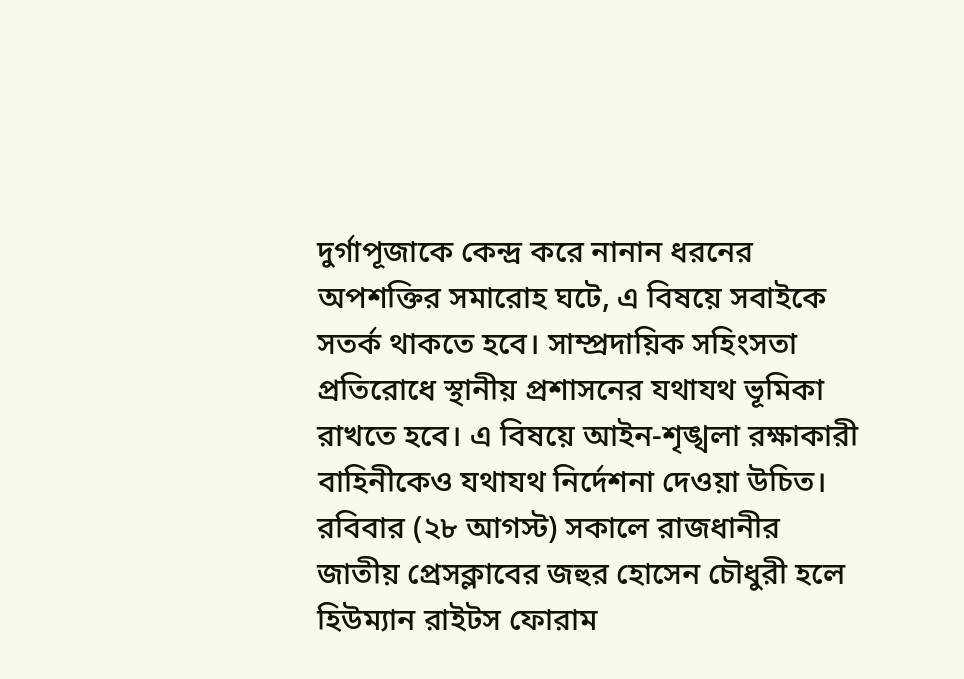দুর্গাপূজাকে কেন্দ্র করে নানান ধরনের অপশক্তির সমারোহ ঘটে, এ বিষয়ে সবাইকে সতর্ক থাকতে হবে। সাম্প্রদায়িক সহিংসতা প্রতিরোধে স্থানীয় প্রশাসনের যথাযথ ভূমিকা রাখতে হবে। এ বিষয়ে আইন-শৃঙ্খলা রক্ষাকারী বাহিনীকেও যথাযথ নির্দেশনা দেওয়া উচিত।
রবিবার (২৮ আগস্ট) সকালে রাজধানীর জাতীয় প্রেসক্লাবের জহুর হোসেন চৌধুরী হলে হিউম্যান রাইটস ফোরাম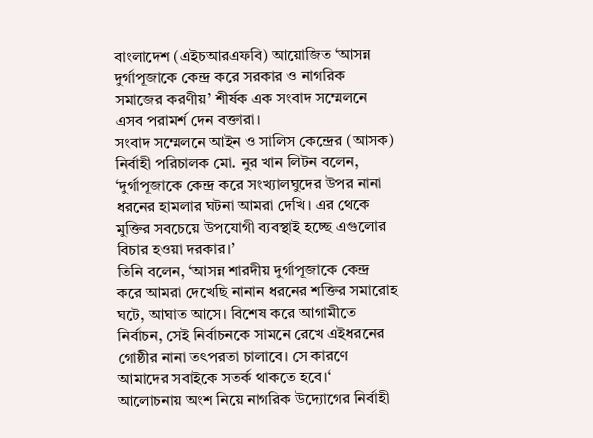বাংলাদেশ (এইচআরএফবি) আয়োজিত ‘আসন্ন দুর্গাপূজাকে কেন্দ্র করে সরকার ও নাগরিক সমাজের করণীয়’ শীর্ষক এক সংবাদ সম্মেলনে এসব পরামর্শ দেন বক্তারা।
সংবাদ সম্মেলনে আইন ও সালিস কেন্দ্রের (আসক) নির্বাহী পরিচালক মো. নুর খান লিটন বলেন, ‘দুর্গাপূজাকে কেন্দ্র করে সংখ্যালঘুদের উপর নানা ধরনের হামলার ঘটনা আমরা দেখি। এর থেকে মুক্তির সবচেয়ে উপযোগী ব্যবস্থাই হচ্ছে এগুলোর বিচার হওয়া দরকার।’
তিনি বলেন, ‘আসন্ন শারদীয় দুর্গাপূজাকে কেন্দ্র করে আমরা দেখেছি নানান ধরনের শক্তির সমারোহ ঘটে, আঘাত আসে। বিশেষ করে আগামীতে নির্বাচন, সেই নির্বাচনকে সামনে রেখে এইধরনের গোষ্ঠীর নানা তৎপরতা চালাবে। সে কারণে আমাদের সবাইকে সতর্ক থাকতে হবে।‘
আলোচনায় অংশ নিয়ে নাগরিক উদ্যোগের নির্বাহী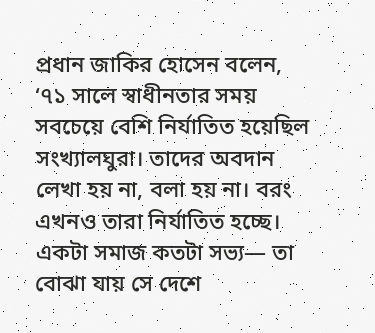প্রধান জাকির হোসেন বলেন, ‘৭১ সালে স্বাধীনতার সময় সবচেয়ে বেশি নির্যাতিত হয়েছিল সংখ্যালঘুরা। তাদের অবদান লেখা হয় না, বলা হয় না। বরং এখনও তারা নির্যাতিত হচ্ছে। একটা সমাজ কতটা সভ্য— তা বোঝা যায় সে দেশে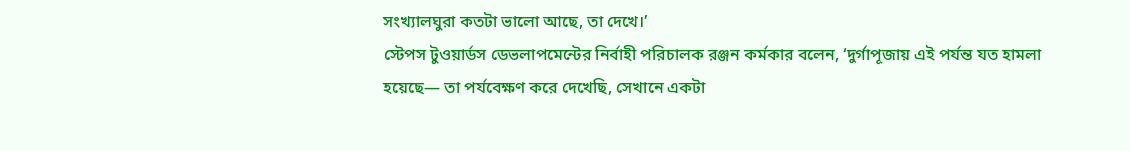সংখ্যালঘুরা কতটা ভালো আছে, তা দেখে।’
স্টেপস টুওয়ার্ডস ডেভলাপমেন্টের নির্বাহী পরিচালক রঞ্জন কর্মকার বলেন, ‘দুর্গাপূজায় এই পর্যন্ত যত হামলা হয়েছে— তা পর্যবেক্ষণ করে দেখেছি, সেখানে একটা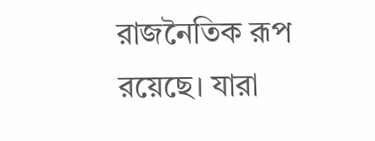রাজনৈতিক রূপ রয়েছে। যারা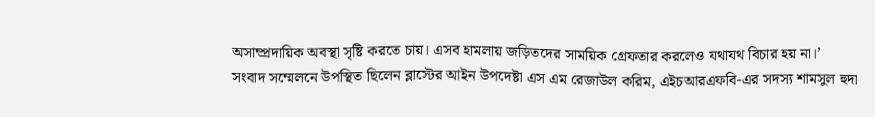অসাম্প্রদায়িক অবস্থা সৃষ্টি করতে চায়। এসব হামলায় জড়িতদের সাময়িক গ্রেফতার করলেও যথাযথ বিচার হয় না।’
সংবাদ সম্মেলনে উপস্থিত ছিলেন ব্লাস্টের আইন উপদেষ্টা এস এম রেজাউল করিম, এইচআরএফবি-এর সদস্য শামসুল হুদা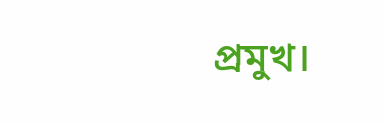প্রমুখ।